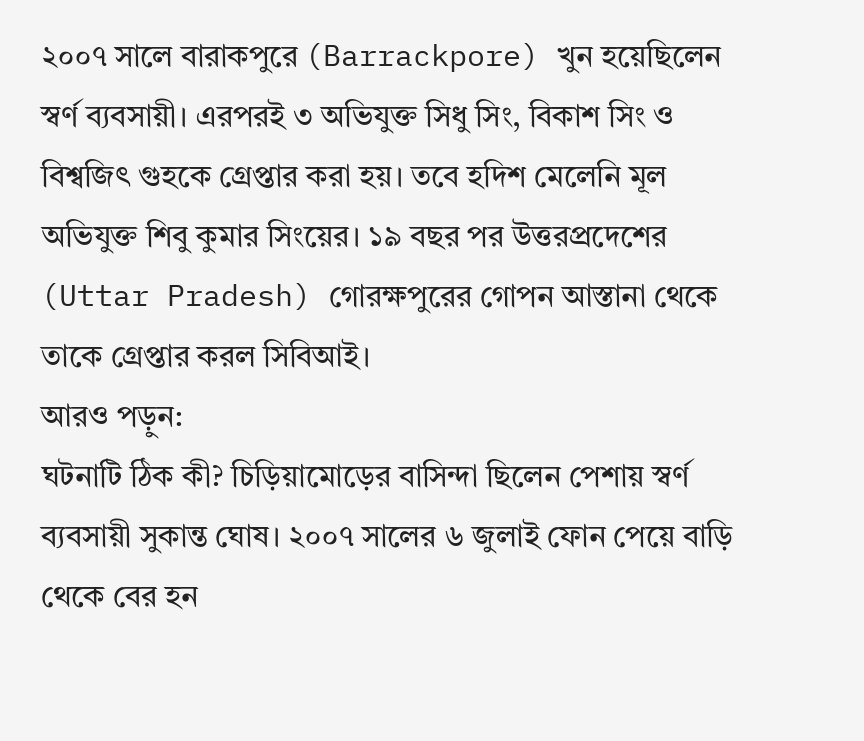২০০৭ সালে বারাকপুরে (Barrackpore) খুন হয়েছিলেন স্বর্ণ ব্যবসায়ী। এরপরই ৩ অভিযুক্ত সিধু সিং, বিকাশ সিং ও বিশ্বজিৎ গুহকে গ্রেপ্তার করা হয়। তবে হদিশ মেলেনি মূল অভিযুক্ত শিবু কুমার সিংয়ের। ১৯ বছর পর উত্তরপ্রদেশের (Uttar Pradesh) গোরক্ষপুরের গোপন আস্তানা থেকে তাকে গ্রেপ্তার করল সিবিআই।
আরও পড়ুন:
ঘটনাটি ঠিক কী? চিড়িয়ামোড়ের বাসিন্দা ছিলেন পেশায় স্বর্ণ ব্যবসায়ী সুকান্ত ঘোষ। ২০০৭ সালের ৬ জুলাই ফোন পেয়ে বাড়ি থেকে বের হন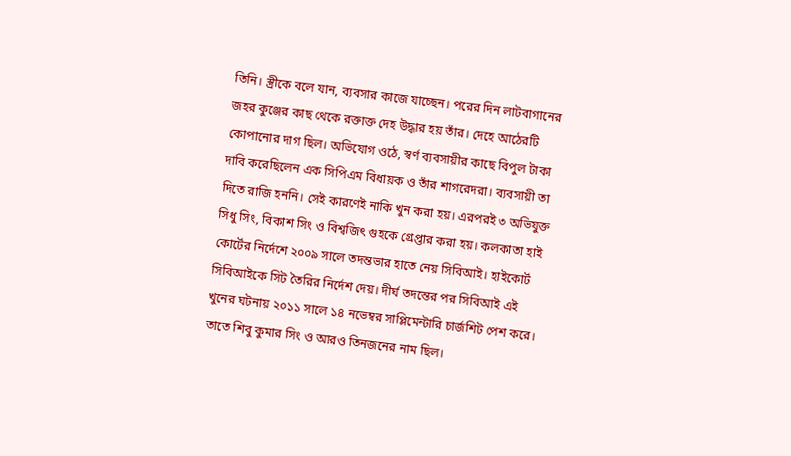তিনি। স্ত্রীকে বলে যান, ব্যবসার কাজে যাচ্ছেন। পরের দিন লাটবাগানের জহর কুঞ্জের কাছ থেকে রক্তাক্ত দেহ উদ্ধার হয় তাঁর। দেহে আঠেরটি কোপানোর দাগ ছিল। অভিযোগ ওঠে, স্বর্ণ ব্যবসায়ীর কাছে বিপুল টাকা দাবি করেছিলেন এক সিপিএম বিধায়ক ও তাঁর শাগরেদরা। ব্যবসায়ী তা দিতে রাজি হননি। সেই কারণেই নাকি খুন করা হয়। এরপরই ৩ অভিযুক্ত সিধু সিং, বিকাশ সিং ও বিশ্বজিৎ গুহকে গ্রেপ্তার করা হয়। কলকাতা হাই কোর্টের নির্দেশে ২০০৯ সালে তদন্তভার হাতে নেয় সিবিআই। হাইকোর্ট সিবিআইকে সিট তৈরির নির্দেশ দেয়। দীর্ঘ তদন্তের পর সিবিআই এই খুনের ঘটনায় ২০১১ সালে ১৪ নভেম্বর সাপ্লিমেন্টারি চার্জশিট পেশ করে। তাতে শিবু কুমার সিং ও আরও তিনজনের নাম ছিল।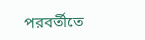পরবর্তীতে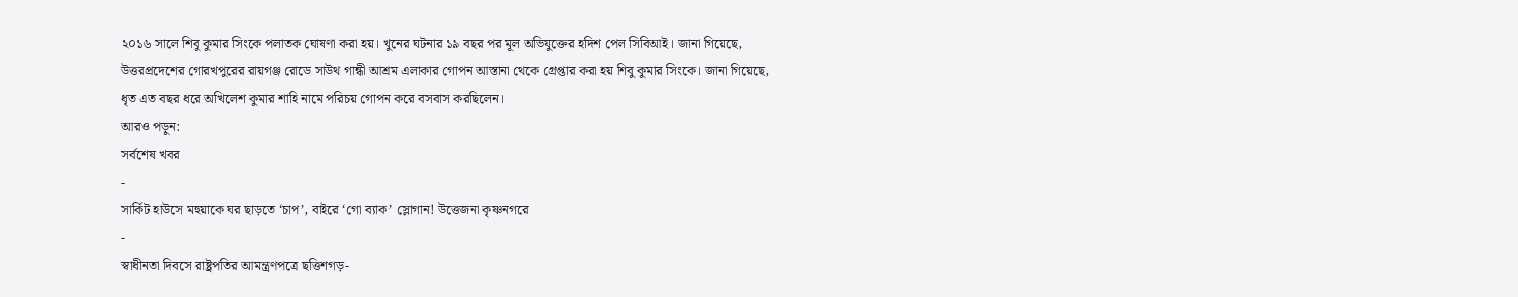২০১৬ সালে শিবু কুমার সিংকে পলাতক ঘোষণা করা হয়। খুনের ঘটনার ১৯ বছর পর মূল অভিযুক্তের হদিশ পেল সিবিআই। জানা গিয়েছে, উত্তরপ্রদেশের গোরখপুরের রায়গঞ্জ রোডে সাউথ গান্ধী আশ্রম এলাকার গোপন আস্তানা থেকে গ্রেপ্তার করা হয় শিবু কুমার সিংকে। জানা গিয়েছে, ধৃত এত বছর ধরে অখিলেশ কুমার শাহি নামে পরিচয় গোপন করে বসবাস করছিলেন।
আরও পড়ুন:
সর্বশেষ খবর
-
সার্কিট হাউসে মহুয়াকে ঘর ছাড়তে ‘চাপ’, বাইরে ‘গো ব্যাক’ স্লোগান! উত্তেজনা কৃষ্ণনগরে
-
স্বাধীনতা দিবসে রাষ্ট্রপতির আমন্ত্রণপত্রে ছত্তিশগড়-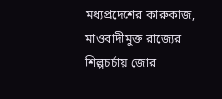মধ্যপ্রদেশের কারুকাজ, মাওবাদীমুক্ত রাজ্যের শিল্পচর্চায় জোর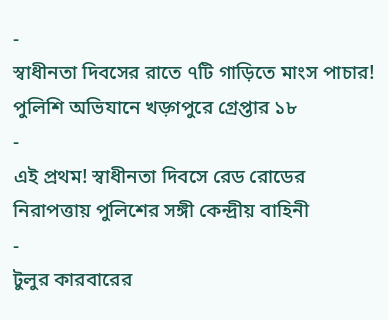-
স্বাধীনতা দিবসের রাতে ৭টি গাড়িতে মাংস পাচার! পুলিশি অভিযানে খড়্গপুরে গ্রেপ্তার ১৮
-
এই প্রথম! স্বাধীনতা দিবসে রেড রোডের নিরাপত্তায় পুলিশের সঙ্গী কেন্দ্রীয় বাহিনী
-
টুলুর কারবারের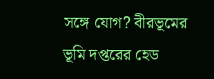সঙ্গে যোগ? বীরভূমের ভূমি দপ্তরের হেড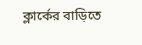ক্লার্কের বাড়িতে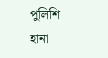পুলিশি হানা